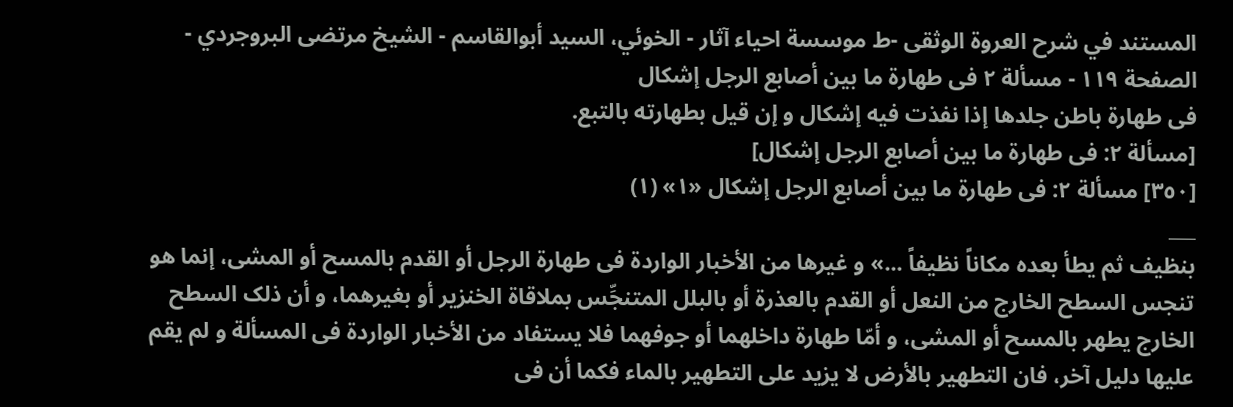المستند في شرح العروة الوثقى -ط موسسة احياء آثار - الخوئي، السيد أبوالقاسم - الشيخ مرتضى البروجردي - الصفحة ١١٩ - مسألة ٢ فی طهارة ما بین أصابع الرجل إشکال
فی طهارة باطن جلدها إذا نفذت فیه إشکال و إن قیل بطهارته بالتبع.
[مسألة ٢: فی طهارة ما بین أصابع الرجل إشکال]
[٣٥٠] مسألة ٢: فی طهارة ما بین أصابع الرجل إشکال «١» (١)
___
بنظیف ثم یطأ بعده مکاناً نظیفاً ...» و غیرها من الأخبار الواردة فی طهارة الرجل أو القدم بالمسح أو المشی، إنما هو تنجس السطح الخارج من النعل أو القدم بالعذرة أو بالبلل المتنجِّس بملاقاة الخنزیر أو بغیرهما، و أن ذلک السطح الخارج یطهر بالمسح أو المشی، و أمّا طهارة داخلهما أو جوفهما فلا یستفاد من الأخبار الواردة فی المسألة و لم یقم علیها دلیل آخر، فان التطهیر بالأرض لا یزید علی التطهیر بالماء فکما أن فی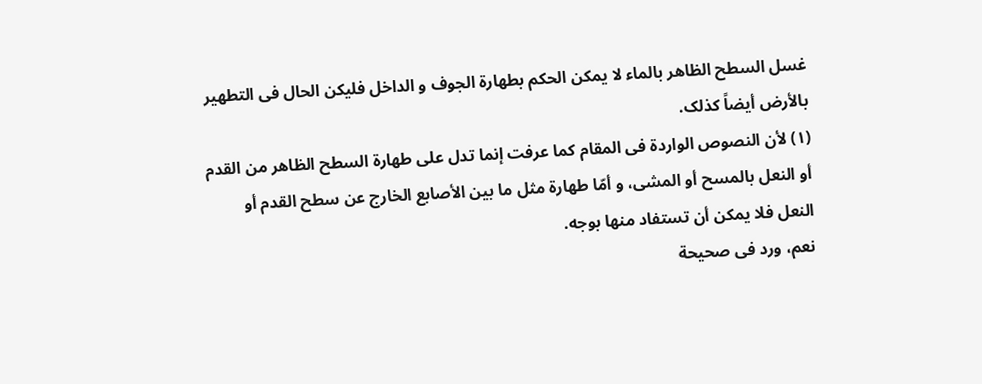غسل السطح الظاهر بالماء لا یمکن الحکم بطهارة الجوف و الداخل فلیکن الحال فی التطهیر بالأرض أیضاً کذلک.
(١) لأن النصوص الواردة فی المقام کما عرفت إنما تدل علی طهارة السطح الظاهر من القدم أو النعل بالمسح أو المشی، و أمّا طهارة مثل ما بین الأصابع الخارج عن سطح القدم أو النعل فلا یمکن أن تستفاد منها بوجه.
نعم، ورد فی صحیحة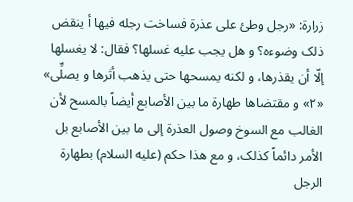زرارة: «رجل وطئ علی عذرة فساخت رجله فیها أ ینقض ذلک وضوءه؟ و هل یجب علیه غسلها؟ فقال: لا یغسلها إلّا أن یقذرها، و لکنه یمسحها حتی یذهب أثرها و یصلِّی» «٢» و مقتضاها طهارة ما بین الأصابع أیضاً بالمسح لأن الغالب مع السوخ وصول العذرة إلی ما بین الأصابع بل الأمر دائماً کذلک، و مع هذا حکم (علیه السلام) بطهارة الرجل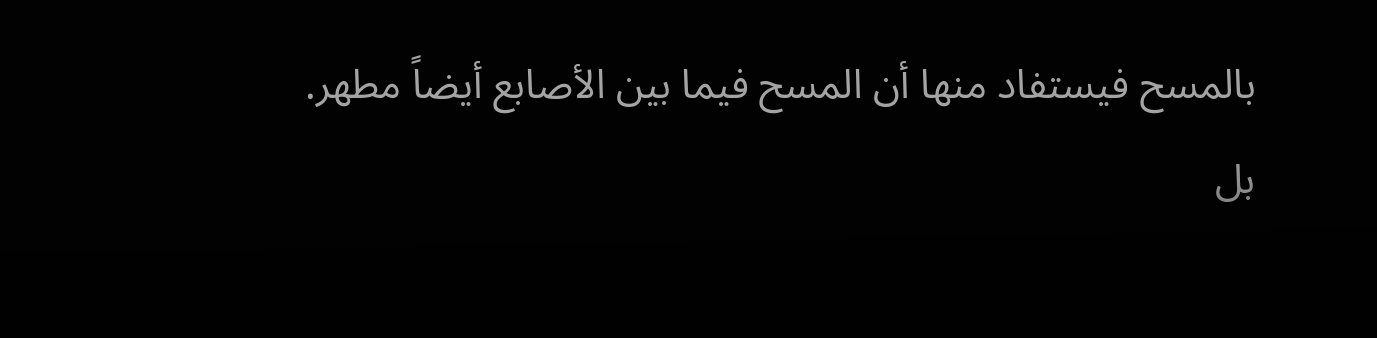بالمسح فیستفاد منها أن المسح فیما بین الأصابع أیضاً مطهر.
بل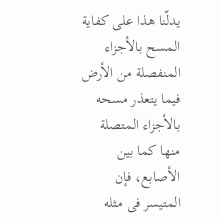یدلّنا هذا علی کفایة المسح بالأجزاء المنفصلة من الأرض فیما یتعذر مسحه بالأجزاء المتصلة منها کما بین الأصابع، فإن المتیسر فی مثله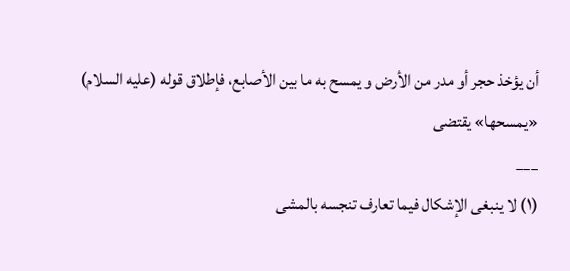أن یؤخذ حجر أو مدر من الأرض و یمسح به ما بین الأصابع، فإطلاق قوله (علیه السلام) «یمسحها» یقتضی
___
(١) لا ینبغی الإشکال فیما تعارف تنجسه بالمشی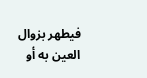فیطهر بزوال العین به أو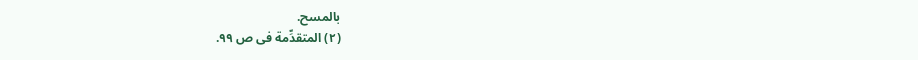بالمسح.
(٢) المتقدِّمة فی ص ٩٩.